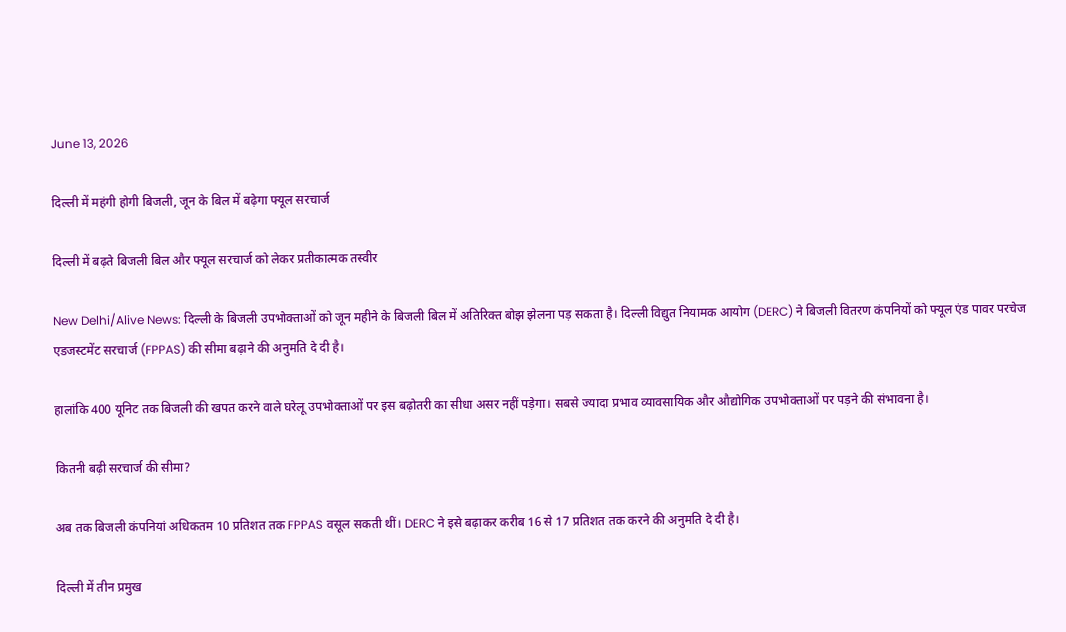June 13, 2026

दिल्ली में महंगी होगी बिजली, जून के बिल में बढ़ेगा फ्यूल सरचार्ज

दिल्ली में बढ़ते बिजली बिल और फ्यूल सरचार्ज को लेकर प्रतीकात्मक तस्वीर

New Delhi/Alive News: दिल्ली के बिजली उपभोक्ताओं को जून महीने के बिजली बिल में अतिरिक्त बोझ झेलना पड़ सकता है। दिल्ली विद्युत नियामक आयोग (DERC) ने बिजली वितरण कंपनियों को फ्यूल एंड पावर परचेज एडजस्टमेंट सरचार्ज (FPPAS) की सीमा बढ़ाने की अनुमति दे दी है।

हालांकि 400 यूनिट तक बिजली की खपत करने वाले घरेलू उपभोक्ताओं पर इस बढ़ोतरी का सीधा असर नहीं पड़ेगा। सबसे ज्यादा प्रभाव व्यावसायिक और औद्योगिक उपभोक्ताओं पर पड़ने की संभावना है।

कितनी बढ़ी सरचार्ज की सीमा?

अब तक बिजली कंपनियां अधिकतम 10 प्रतिशत तक FPPAS वसूल सकती थीं। DERC ने इसे बढ़ाकर करीब 16 से 17 प्रतिशत तक करने की अनुमति दे दी है।

दिल्ली में तीन प्रमुख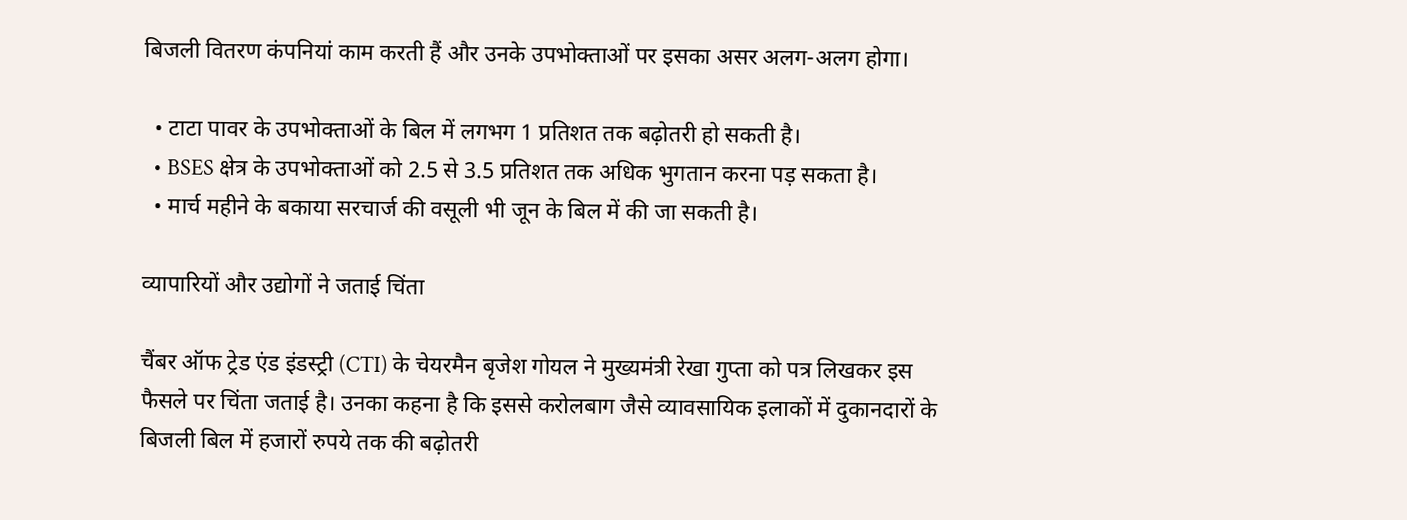बिजली वितरण कंपनियां काम करती हैं और उनके उपभोक्ताओं पर इसका असर अलग-अलग होगा।

  • टाटा पावर के उपभोक्ताओं के बिल में लगभग 1 प्रतिशत तक बढ़ोतरी हो सकती है।
  • BSES क्षेत्र के उपभोक्ताओं को 2.5 से 3.5 प्रतिशत तक अधिक भुगतान करना पड़ सकता है।
  • मार्च महीने के बकाया सरचार्ज की वसूली भी जून के बिल में की जा सकती है।

व्यापारियों और उद्योगों ने जताई चिंता

चैंबर ऑफ ट्रेड एंड इंडस्ट्री (CTI) के चेयरमैन बृजेश गोयल ने मुख्यमंत्री रेखा गुप्ता को पत्र लिखकर इस फैसले पर चिंता जताई है। उनका कहना है कि इससे करोलबाग जैसे व्यावसायिक इलाकों में दुकानदारों के बिजली बिल में हजारों रुपये तक की बढ़ोतरी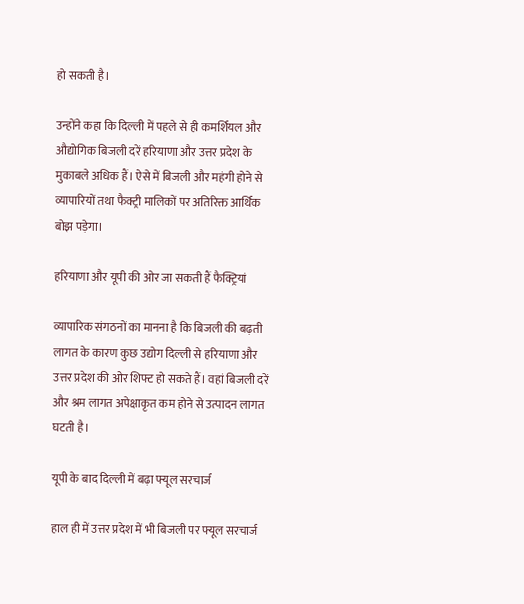हो सकती है।

उन्होंने कहा कि दिल्ली में पहले से ही कमर्शियल और औद्योगिक बिजली दरें हरियाणा और उत्तर प्रदेश के मुकाबले अधिक हैं। ऐसे में बिजली और महंगी होने से व्यापारियों तथा फैक्ट्री मालिकों पर अतिरिक्त आर्थिक बोझ पड़ेगा।

हरियाणा और यूपी की ओर जा सकती हैं फैक्ट्रियां

व्यापारिक संगठनों का मानना है कि बिजली की बढ़ती लागत के कारण कुछ उद्योग दिल्ली से हरियाणा और उत्तर प्रदेश की ओर शिफ्ट हो सकते हैं। वहां बिजली दरें और श्रम लागत अपेक्षाकृत कम होने से उत्पादन लागत घटती है।

यूपी के बाद दिल्ली में बढ़ा फ्यूल सरचार्ज

हाल ही में उत्तर प्रदेश में भी बिजली पर फ्यूल सरचार्ज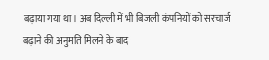बढ़ाया गया था। अब दिल्ली में भी बिजली कंपनियों को सरचार्ज बढ़ाने की अनुमति मिलने के बाद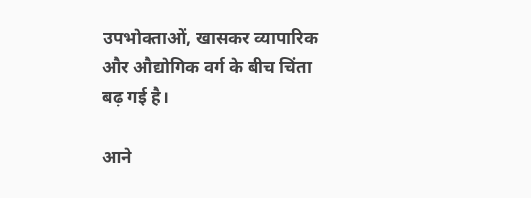उपभोक्ताओं, खासकर व्यापारिक और औद्योगिक वर्ग के बीच चिंता बढ़ गई है।

आने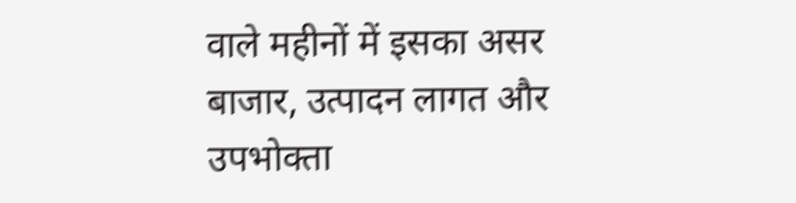वाले महीनों में इसका असर बाजार, उत्पादन लागत और उपभोक्ता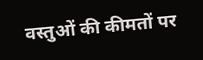वस्तुओं की कीमतों पर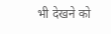भी देखने को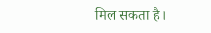मिल सकता है।